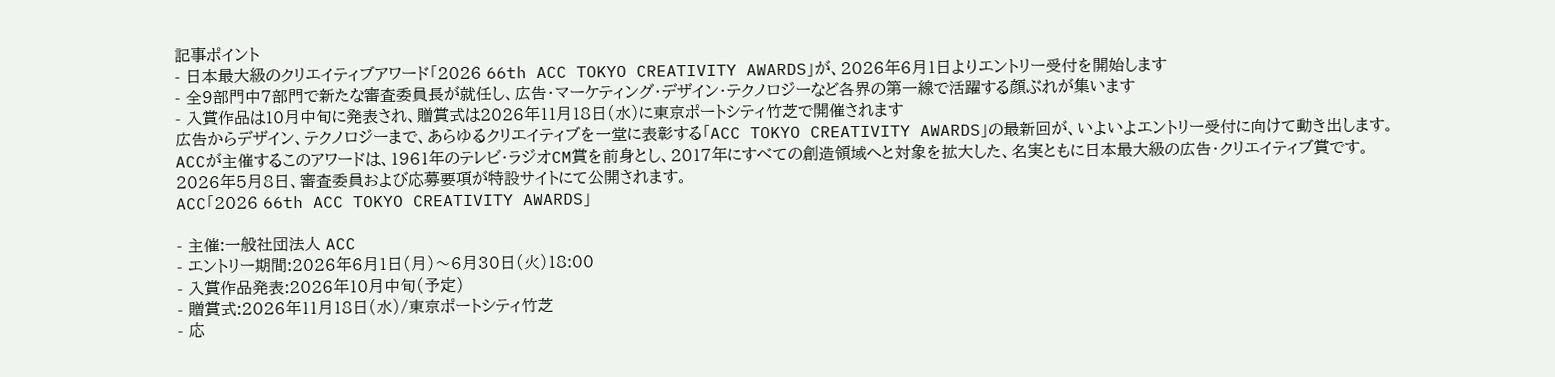記事ポイント
- 日本最大級のクリエイティブアワード「2026 66th ACC TOKYO CREATIVITY AWARDS」が、2026年6月1日よりエントリー受付を開始します
- 全9部門中7部門で新たな審査委員長が就任し、広告・マーケティング・デザイン・テクノロジーなど各界の第一線で活躍する顔ぶれが集います
- 入賞作品は10月中旬に発表され、贈賞式は2026年11月18日(水)に東京ポートシティ竹芝で開催されます
広告からデザイン、テクノロジーまで、あらゆるクリエイティブを一堂に表彰する「ACC TOKYO CREATIVITY AWARDS」の最新回が、いよいよエントリー受付に向けて動き出します。
ACCが主催するこのアワードは、1961年のテレビ・ラジオCM賞を前身とし、2017年にすべての創造領域へと対象を拡大した、名実ともに日本最大級の広告・クリエイティブ賞です。
2026年5月8日、審査委員および応募要項が特設サイトにて公開されます。
ACC「2026 66th ACC TOKYO CREATIVITY AWARDS」

- 主催:一般社団法人 ACC
- エントリー期間:2026年6月1日(月)〜6月30日(火)18:00
- 入賞作品発表:2026年10月中旬(予定)
- 贈賞式:2026年11月18日(水)/東京ポートシティ竹芝
- 応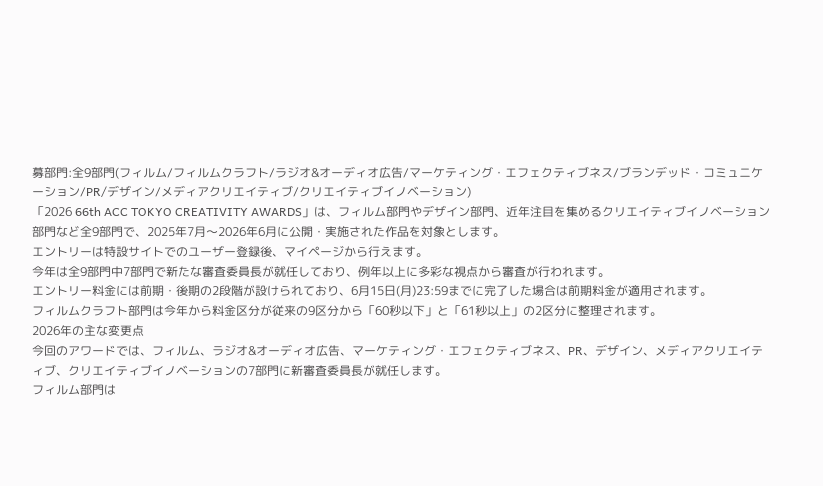募部門:全9部門(フィルム/フィルムクラフト/ラジオ&オーディオ広告/マーケティング・エフェクティブネス/ブランデッド・コミュニケーション/PR/デザイン/メディアクリエイティブ/クリエイティブイノベーション)
「2026 66th ACC TOKYO CREATIVITY AWARDS」は、フィルム部門やデザイン部門、近年注目を集めるクリエイティブイノベーション部門など全9部門で、2025年7月〜2026年6月に公開・実施された作品を対象とします。
エントリーは特設サイトでのユーザー登録後、マイページから行えます。
今年は全9部門中7部門で新たな審査委員長が就任しており、例年以上に多彩な視点から審査が行われます。
エントリー料金には前期・後期の2段階が設けられており、6月15日(月)23:59までに完了した場合は前期料金が適用されます。
フィルムクラフト部門は今年から料金区分が従来の9区分から「60秒以下」と「61秒以上」の2区分に整理されます。
2026年の主な変更点
今回のアワードでは、フィルム、ラジオ&オーディオ広告、マーケティング・エフェクティブネス、PR、デザイン、メディアクリエイティブ、クリエイティブイノベーションの7部門に新審査委員長が就任します。
フィルム部門は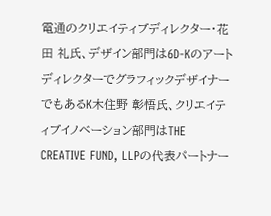電通のクリエイティブディレクター・花田 礼氏、デザイン部門は6D-KのアートディレクターでグラフィックデザイナーでもあるK木住野 彰悟氏、クリエイティブイノベーション部門はTHE CREATIVE FUND, LLPの代表パートナー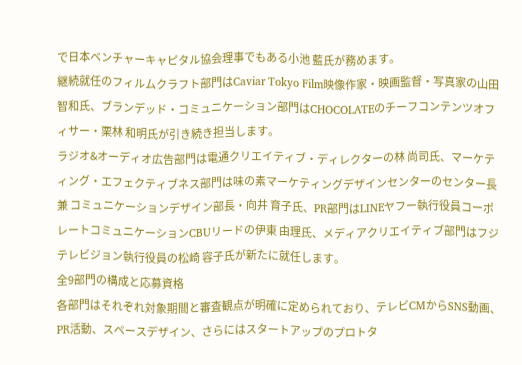で日本ベンチャーキャピタル協会理事でもある小池 藍氏が務めます。
継続就任のフィルムクラフト部門はCaviar Tokyo Film映像作家・映画監督・写真家の山田 智和氏、ブランデッド・コミュニケーション部門はCHOCOLATEのチーフコンテンツオフィサー・栗林 和明氏が引き続き担当します。
ラジオ&オーディオ広告部門は電通クリエイティブ・ディレクターの林 尚司氏、マーケティング・エフェクティブネス部門は味の素マーケティングデザインセンターのセンター長 兼 コミュニケーションデザイン部長・向井 育子氏、PR部門はLINEヤフー執行役員コーポレートコミュニケーションCBUリードの伊東 由理氏、メディアクリエイティブ部門はフジテレビジョン執行役員の松崎 容子氏が新たに就任します。
全9部門の構成と応募資格
各部門はそれぞれ対象期間と審査観点が明確に定められており、テレビCMからSNS動画、PR活動、スペースデザイン、さらにはスタートアップのプロトタ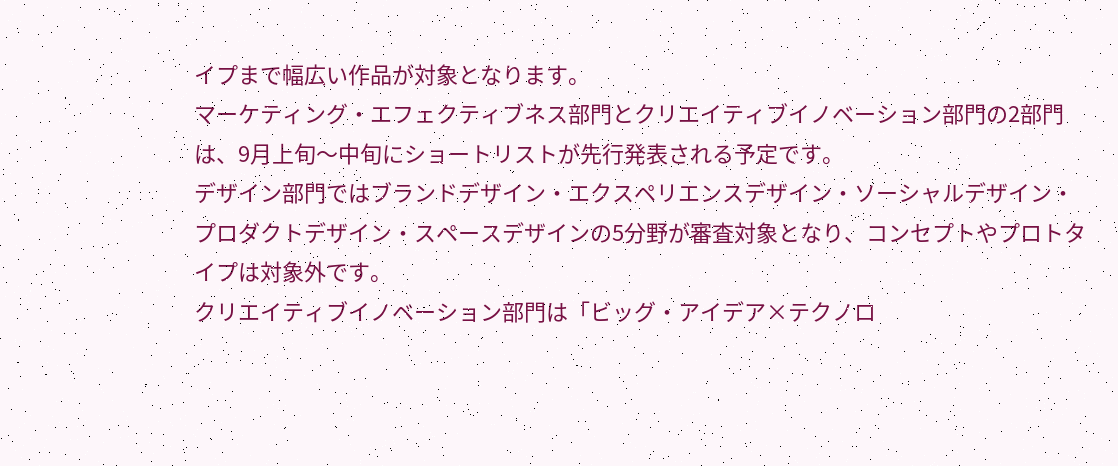イプまで幅広い作品が対象となります。
マーケティング・エフェクティブネス部門とクリエイティブイノベーション部門の2部門は、9月上旬〜中旬にショートリストが先行発表される予定です。
デザイン部門ではブランドデザイン・エクスペリエンスデザイン・ソーシャルデザイン・プロダクトデザイン・スペースデザインの5分野が審査対象となり、コンセプトやプロトタイプは対象外です。
クリエイティブイノベーション部門は「ビッグ・アイデア×テクノロ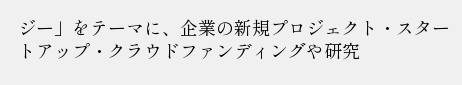ジー」をテーマに、企業の新規プロジェクト・スタートアップ・クラウドファンディングや研究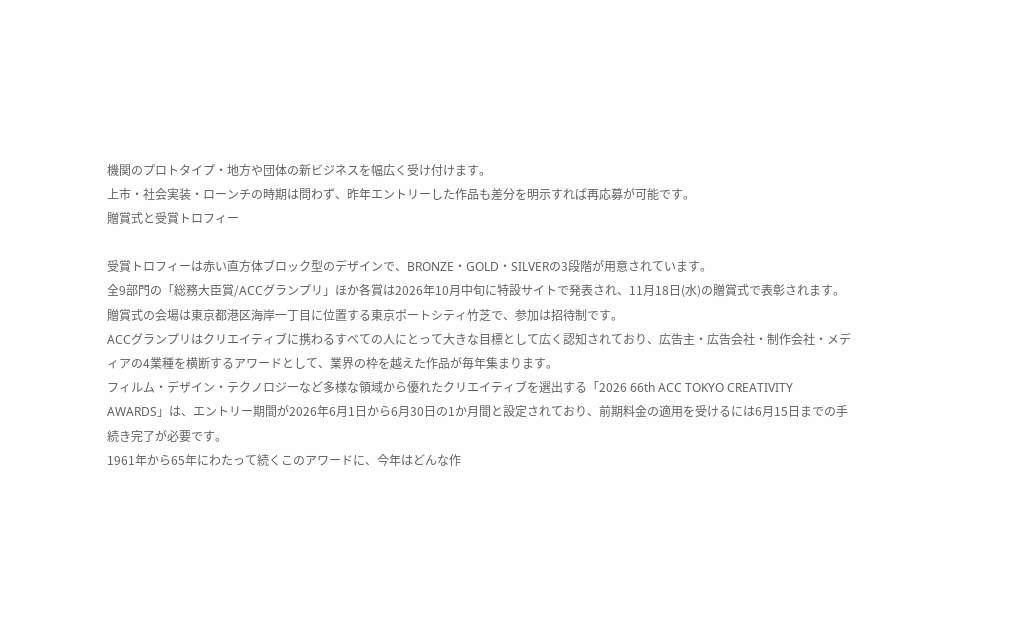機関のプロトタイプ・地方や団体の新ビジネスを幅広く受け付けます。
上市・社会実装・ローンチの時期は問わず、昨年エントリーした作品も差分を明示すれば再応募が可能です。
贈賞式と受賞トロフィー

受賞トロフィーは赤い直方体ブロック型のデザインで、BRONZE・GOLD・SILVERの3段階が用意されています。
全9部門の「総務大臣賞/ACCグランプリ」ほか各賞は2026年10月中旬に特設サイトで発表され、11月18日(水)の贈賞式で表彰されます。
贈賞式の会場は東京都港区海岸一丁目に位置する東京ポートシティ竹芝で、参加は招待制です。
ACCグランプリはクリエイティブに携わるすべての人にとって大きな目標として広く認知されており、広告主・広告会社・制作会社・メディアの4業種を横断するアワードとして、業界の枠を越えた作品が毎年集まります。
フィルム・デザイン・テクノロジーなど多様な領域から優れたクリエイティブを選出する「2026 66th ACC TOKYO CREATIVITY AWARDS」は、エントリー期間が2026年6月1日から6月30日の1か月間と設定されており、前期料金の適用を受けるには6月15日までの手続き完了が必要です。
1961年から65年にわたって続くこのアワードに、今年はどんな作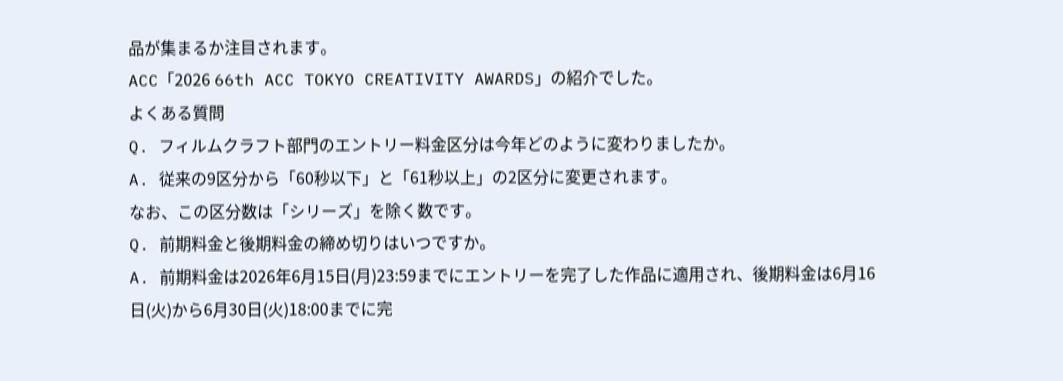品が集まるか注目されます。
ACC「2026 66th ACC TOKYO CREATIVITY AWARDS」の紹介でした。
よくある質問
Q. フィルムクラフト部門のエントリー料金区分は今年どのように変わりましたか。
A. 従来の9区分から「60秒以下」と「61秒以上」の2区分に変更されます。
なお、この区分数は「シリーズ」を除く数です。
Q. 前期料金と後期料金の締め切りはいつですか。
A. 前期料金は2026年6月15日(月)23:59までにエントリーを完了した作品に適用され、後期料金は6月16日(火)から6月30日(火)18:00までに完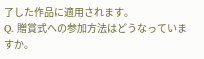了した作品に適用されます。
Q. 贈賞式への参加方法はどうなっていますか。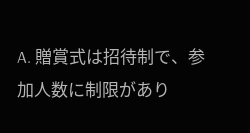A. 贈賞式は招待制で、参加人数に制限があり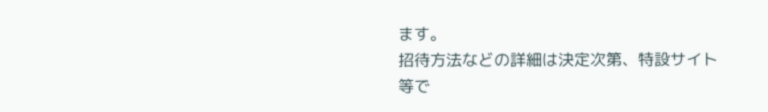ます。
招待方法などの詳細は決定次第、特設サイト等で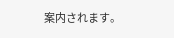案内されます。